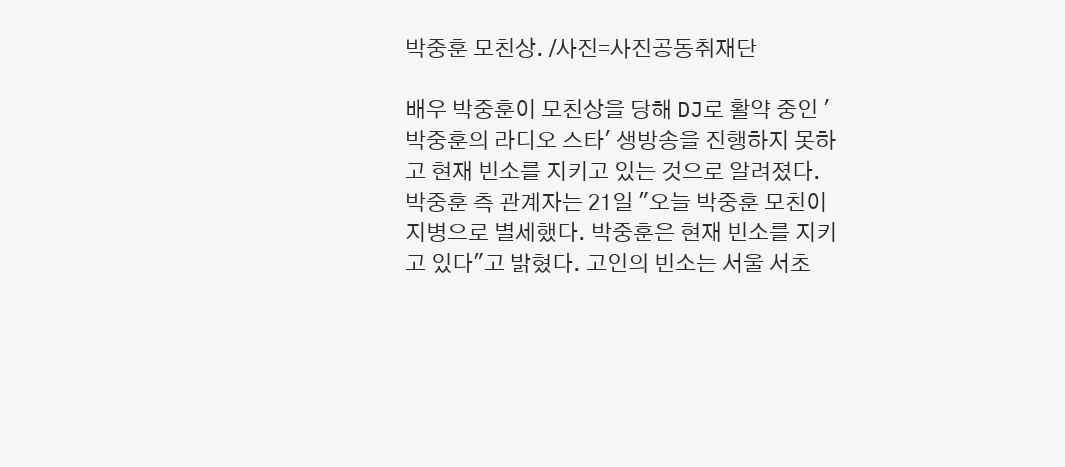박중훈 모친상. /사진=사진공동취재단

배우 박중훈이 모친상을 당해 DJ로 활약 중인 '박중훈의 라디오 스타' 생방송을 진행하지 못하고 현재 빈소를 지키고 있는 것으로 알려졌다.
박중훈 측 관계자는 21일 "오늘 박중훈 모친이 지병으로 별세했다. 박중훈은 현재 빈소를 지키고 있다"고 밝혔다. 고인의 빈소는 서울 서초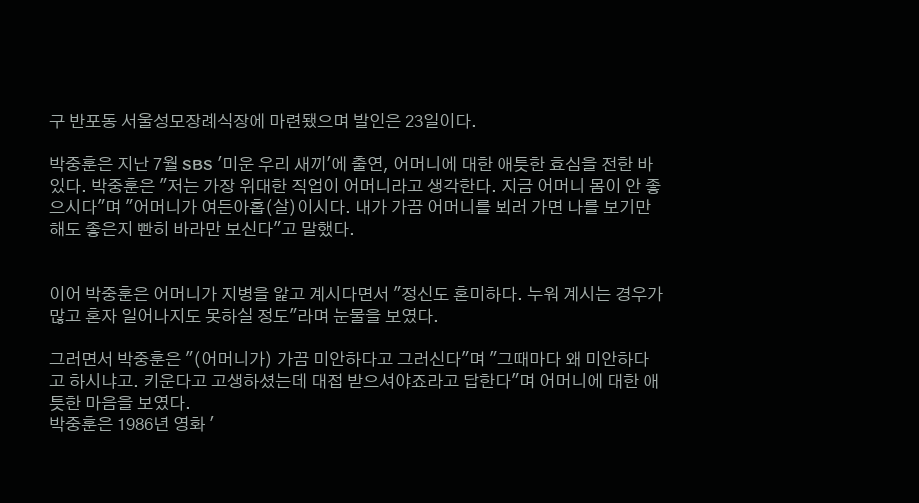구 반포동 서울성모장례식장에 마련됐으며 발인은 23일이다.

박중훈은 지난 7월 SBS '미운 우리 새끼'에 출연, 어머니에 대한 애틋한 효심을 전한 바 있다. 박중훈은 "저는 가장 위대한 직업이 어머니라고 생각한다. 지금 어머니 몸이 안 좋으시다"며 "어머니가 여든아홉(살)이시다. 내가 가끔 어머니를 뵈러 가면 나를 보기만 해도 좋은지 빤히 바라만 보신다"고 말했다.


이어 박중훈은 어머니가 지병을 앑고 계시다면서 "정신도 혼미하다. 누워 계시는 경우가 많고 혼자 일어나지도 못하실 정도"라며 눈물을 보였다.

그러면서 박중훈은 "(어머니가) 가끔 미안하다고 그러신다"며 "그때마다 왜 미안하다고 하시냐고. 키운다고 고생하셨는데 대접 받으셔야죠라고 답한다"며 어머니에 대한 애틋한 마음을 보였다.
박중훈은 1986년 영화 '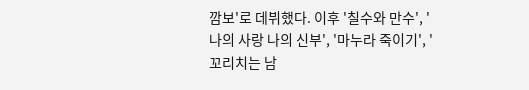깜보'로 데뷔했다. 이후 '칠수와 만수', '나의 사랑 나의 신부', '마누라 죽이기', '꼬리치는 남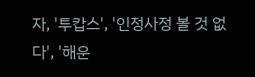자, '투캅스', '인정사정 볼 것 없다', '해운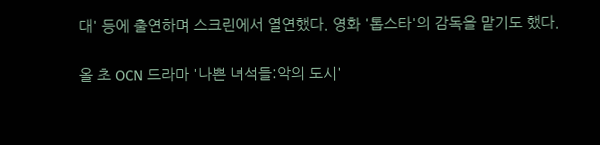대' 등에 출연하며 스크린에서 열연했다. 영화 '톱스타'의 감독을 맡기도 했다.

올 초 OCN 드라마 '나쁜 녀석들:악의 도시'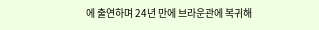에 출연하며 24년 만에 브라운관에 복귀해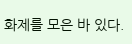화제를 모은 바 있다.